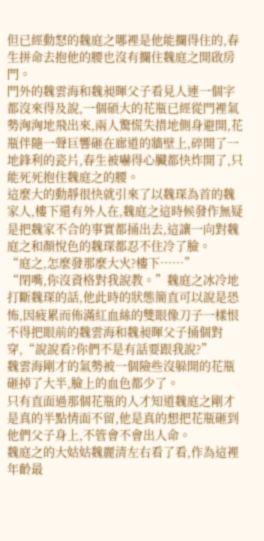但已經動怒的魏庭之哪裡是他能攔得住的,春生拼命去抱他的腰也沒有攔住魏庭之開啟房門。
門外的魏雲海和魏昶暉父子看見人連一個字都沒來得及說,一個碩大的花瓶已經從門裡氣勢洶洶地飛出來,兩人驚慌失措地側身避開,花瓶伴隨一聲巨響砸在廊道的牆壁上,碎開了一地鋒利的瓷片,春生被嚇得心臟都快炸開了,只能死死抱住魏庭之的腰。
這麼大的動靜很快就引來了以魏琛為首的魏家人,樓下還有外人在,魏庭之這時候發作無疑是把魏家不合的事實都捅出去,這讓一向對魏庭之和顏悅色的魏琛都忍不住冷了臉。
“庭之,怎麼發那麼大火?樓下……”
“閉嘴,你沒資格對我說教。”魏庭之冰冷地打斷魏琛的話,他此時的狀態簡直可以說是恐怖,因疲累而佈滿紅血絲的雙眼像刀子一樣恨不得把眼前的魏雲海和魏昶暉父子捅個對穿,“說說看?你們不是有話要跟我說?”
魏雲海剛才的氣勢被一個險些沒躲開的花瓶砸掉了大半,臉上的血色都少了。
只有直面過那個花瓶的人才知道魏庭之剛才是真的半點情面不留,他是真的想把花瓶砸到他們父子身上,不管會不會出人命。
魏庭之的大姑姑魏麗清左右看了看,作為這裡年齡最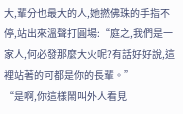大,輩分也最大的人,她撚佛珠的手指不停,站出來溫聲打圓場:“庭之,我們是一家人,何必發那麼大火呢?有話好好說,這裡站著的可都是你的長輩。”
“是啊,你這樣鬧叫外人看見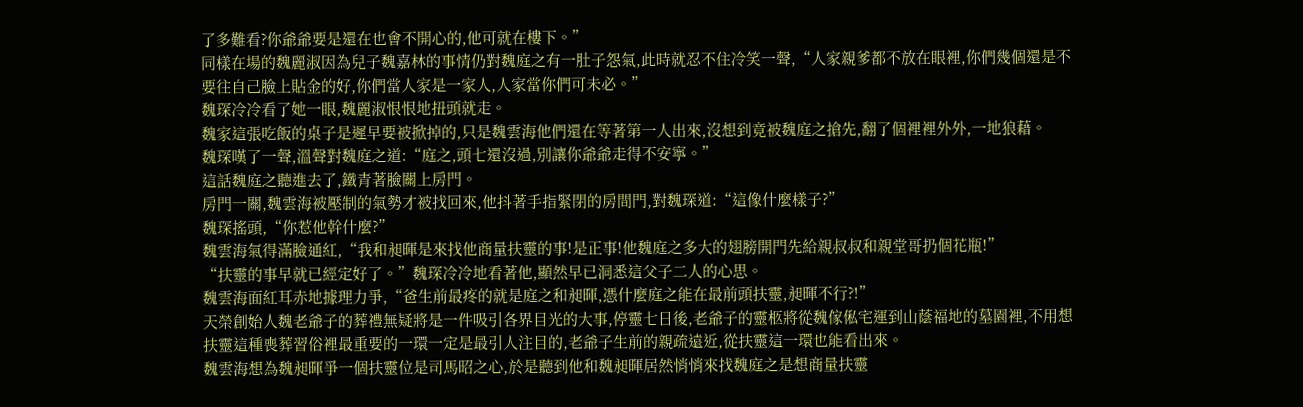了多難看?你爺爺要是還在也會不開心的,他可就在樓下。”
同樣在場的魏麗淑因為兒子魏嘉林的事情仍對魏庭之有一肚子怨氣,此時就忍不住冷笑一聲,“人家親爹都不放在眼裡,你們幾個還是不要往自己臉上貼金的好,你們當人家是一家人,人家當你們可未必。”
魏琛冷冷看了她一眼,魏麗淑恨恨地扭頭就走。
魏家這張吃飯的桌子是遲早要被掀掉的,只是魏雲海他們還在等著第一人出來,沒想到竟被魏庭之搶先,翻了個裡裡外外,一地狼藉。
魏琛嘆了一聲,溫聲對魏庭之道:“庭之,頭七還沒過,別讓你爺爺走得不安寧。”
這話魏庭之聽進去了,鐵青著臉關上房門。
房門一關,魏雲海被壓制的氣勢才被找回來,他抖著手指緊閉的房間門,對魏琛道:“這像什麼樣子?”
魏琛搖頭,“你惹他幹什麼?”
魏雲海氣得滿臉通紅,“我和昶暉是來找他商量扶靈的事!是正事!他魏庭之多大的翅膀開門先給親叔叔和親堂哥扔個花瓶!”
“扶靈的事早就已經定好了。”魏琛冷冷地看著他,顯然早已洞悉這父子二人的心思。
魏雲海面紅耳赤地據理力爭,“爸生前最疼的就是庭之和昶暉,憑什麼庭之能在最前頭扶靈,昶暉不行?!”
天榮創始人魏老爺子的葬禮無疑將是一件吸引各界目光的大事,停靈七日後,老爺子的靈柩將從魏傢俬宅運到山蔭福地的墓園裡,不用想扶靈這種喪葬習俗裡最重要的一環一定是最引人注目的,老爺子生前的親疏遠近,從扶靈這一環也能看出來。
魏雲海想為魏昶暉爭一個扶靈位是司馬昭之心,於是聽到他和魏昶暉居然悄悄來找魏庭之是想商量扶靈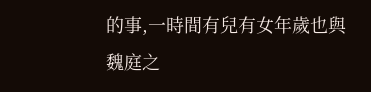的事,一時間有兒有女年歲也與魏庭之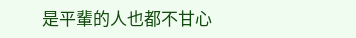是平輩的人也都不甘心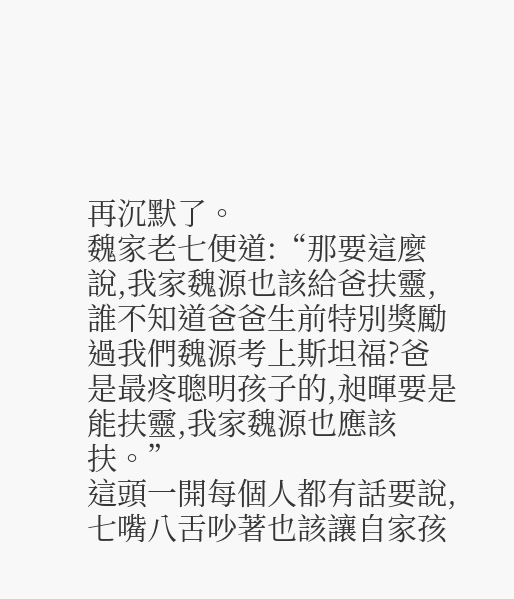再沉默了。
魏家老七便道:“那要這麼說,我家魏源也該給爸扶靈,誰不知道爸爸生前特別獎勵過我們魏源考上斯坦福?爸是最疼聰明孩子的,昶暉要是能扶靈,我家魏源也應該扶。”
這頭一開每個人都有話要說,七嘴八舌吵著也該讓自家孩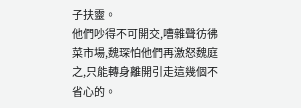子扶靈。
他們吵得不可開交,嘈雜聲彷彿菜市場,魏琛怕他們再激怒魏庭之,只能轉身離開引走這幾個不省心的。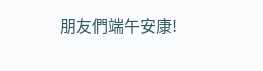朋友們端午安康!